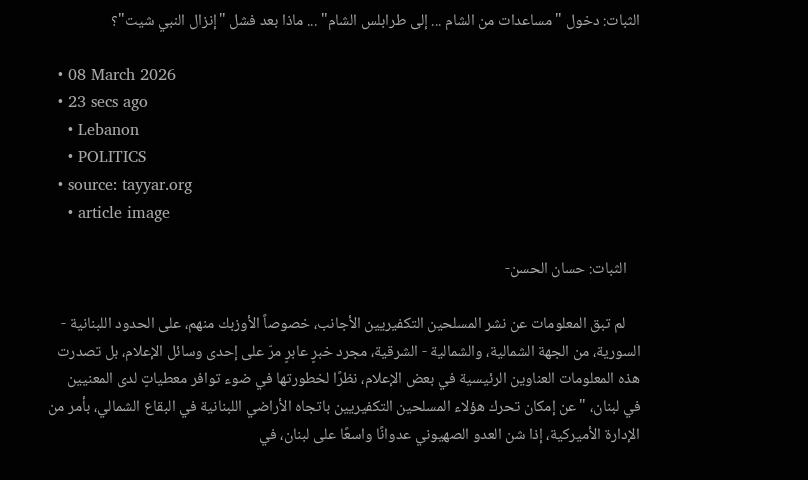الثبات: دخول "مساعدات من الشام ... إلى طرابلس الشام" ... ماذا بعد فشل "إنزال النبي شيت"؟

  • 08 March 2026
  • 23 secs ago
    • Lebanon
    • POLITICS
  • source: tayyar.org
    • article image

    الثبات: حسان الحسن-

    لم تبق المعلومات عن نشر المسلحين التكفيريين الأجانب، خصوصاً الأوزبك منهم، على الحدود اللبنانية - السورية، من الجهة الشمالية، والشمالية - الشرقية، مجرد خبرٍ عابرٍ مرّ على إحدى وسائل الإعلام، بل تصدرت هذه المعلومات العناوين الرئيسية في بعض الإعلام، نظرًا لخطورتها في ضوء توافر معطياتٍ لدى المعنيين في لبنان، "عن إمكان تحرك هؤلاء المسلحين التكفيريين باتجاه الأراضي اللبنانية في البقاع الشمالي، بأمر من الإدارة الأميركية، إذا شن العدو الصهيوني عدوانًا واسعًا على لبنان، في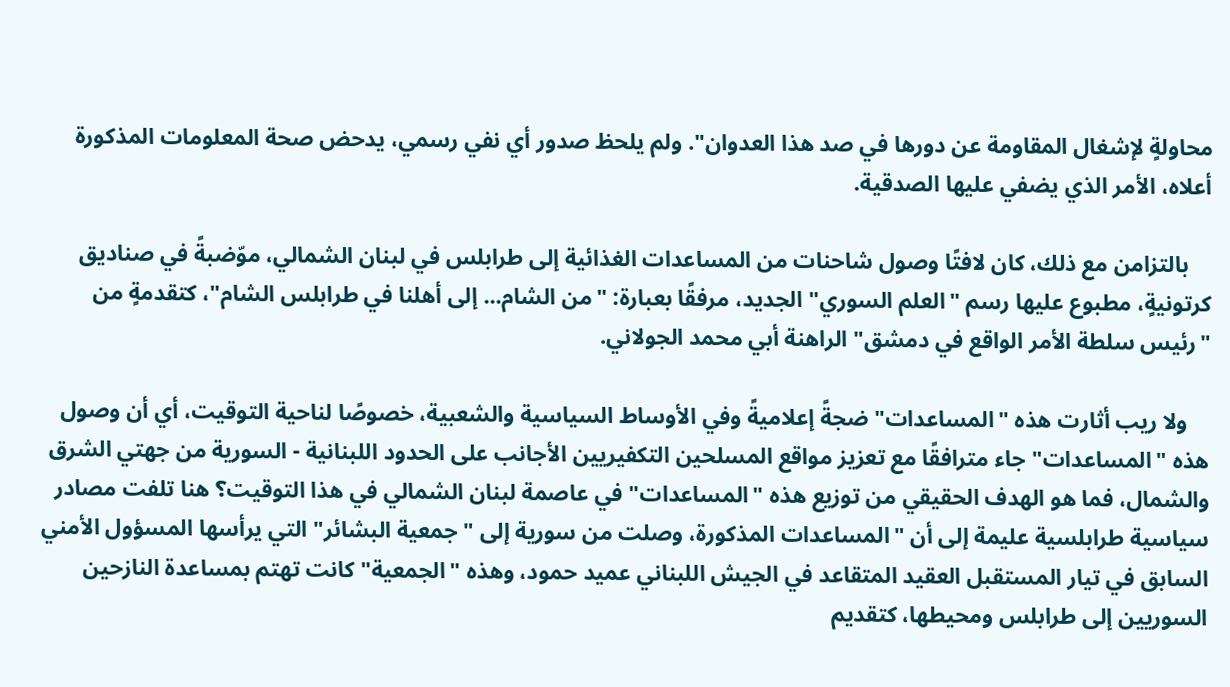محاولةٍ لإشغال المقاومة عن دورها في صد هذا العدوان". ولم يلحظ صدور أي نفي رسمي، يدحض صحة المعلومات المذكورة أعلاه، الأمر الذي يضفي عليها الصدقية.

    بالتزامن مع ذلك، كان لافتًا وصول شاحنات من المساعدات الغذائية إلى طرابلس في لبنان الشمالي، موّضبةً في صناديق كرتونيةٍ، مطبوع عليها رسم "العلم السوري" الجديد، مرفقًا بعبارة: "من الشام... إلى أهلنا في طرابلس الشام"، كتقدمةٍ من "رئيس سلطة الأمر الواقع في دمشق" الراهنة أبي محمد الجولاني.

    ولا ريب أثارت هذه "المساعدات" ضجةً إعلاميةً وفي الأوساط السياسية والشعبية، خصوصًا لناحية التوقيت، أي أن وصول هذه "المساعدات" جاء مترافقًا مع تعزيز مواقع المسلحين التكفيريين الأجانب على الحدود اللبنانية - السورية من جهتي الشرق والشمال، فما هو الهدف الحقيقي من توزيع هذه "المساعدات" في عاصمة لبنان الشمالي في هذا التوقيت؟ هنا تلفت مصادر سياسية طرابلسية عليمة إلى أن "المساعدات المذكورة، وصلت من سورية إلى "جمعية البشائر" التي يرأسها المسؤول الأمني السابق في تيار المستقبل العقيد المتقاعد في الجيش اللبناني عميد حمود، وهذه "الجمعية" كانت تهتم بمساعدة النازحين السوريين إلى طرابلس ومحيطها، كتقديم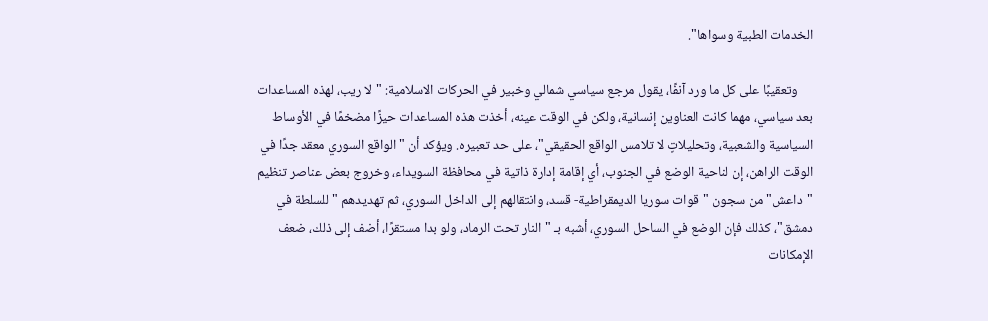الخدمات الطبية وسواها".

     وتعقيبًا على كل ما ورد آنفًا، يقول مرجع سياسي شمالي وخبير في الحركات الاسلامية: "لا ريب، لهذه المساعدات بعد سياسي، مهما كانت العناوين إنسانية، ولكن في الوقت عينه، أخذت هذه المساعدات حيزًا مضخمًا في الأوساط السياسية والشعبية، وتحليلاتٍ لا تلامس الواقع الحقيقي"، على حد تعبيره. ويؤكد أن "الواقع السوري معقد جدًا في الوقت الراهن، إن لناحية الوضع في الجنوب، أي إقامة إدارة ذاتية في محافظة السويداء، وخروج بعض عناصر تنظيم "داعش" من سجون "قوات سوريا الديمقراطية- قسد، وانتقالهم إلى الداخل السوري، ثم تهديدهم "للسلطة في دمشق"، كذلك فإن الوضع في الساحل السوري، أشبه بـ "النار تحت الرماد، ولو بدا مستقرًا، أضف إلى ذلك، ضعف الإمكانات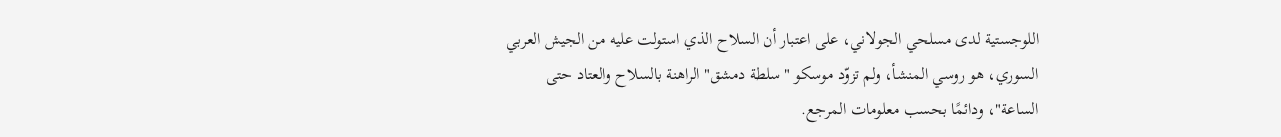اللوجستية لدى مسلحي الجولاني، على اعتبار أن السلاح الذي استولت عليه من الجيش العربي السوري، هو روسي المنشأ، ولم تزوّد موسكو "سلطة دمشق" الراهنة بالسلاح والعتاد حتى الساعة"، ودائمًا بحسب معلومات المرجع.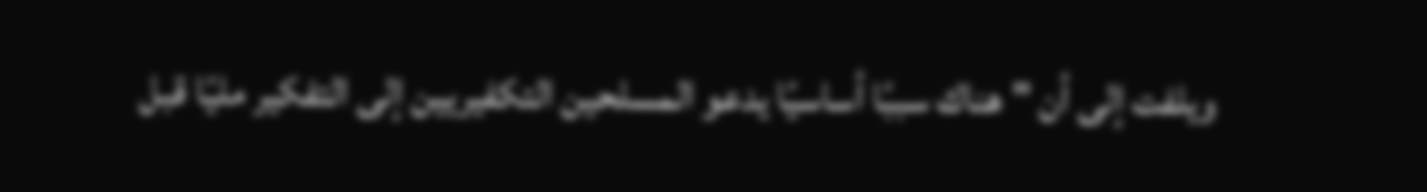ويلفت إلى أن "هناك سببًا أساسيًا يدعو المسلحين التكفيريين إلى التفكير مليًا قبل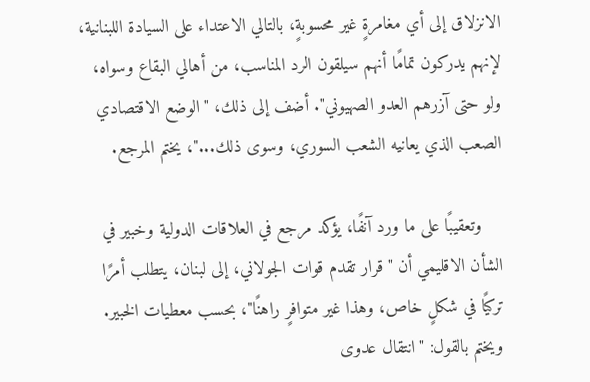الانزلاق إلى أي مغامرةٍ غير محسوبةٍ، بالتالي الاعتداء على السيادة اللبنانية، لإنهم يدركون تمامًا أنهم سيلقون الرد المناسب، من أهالي البقاع وسواه، ولو حتى آزرهم العدو الصهيوني". أضف إلى ذلك، "الوضع الاقتصادي الصعب الذي يعانيه الشعب السوري، وسوى ذلك..."، يختم المرجع.

    وتعقيبًا على ما ورد آنفًا، يؤكد مرجع في العلاقات الدولية وخبير في الشأن الاقليمي أن "قرار تقدم قوات الجولاني، إلى لبنان، يتطلب أمرًا تركيًا في شكلٍ خاص، وهذا غير متوافرٍ راهنًا"، بحسب معطيات الخبير. ويختم بالقول: "انتقال عدوى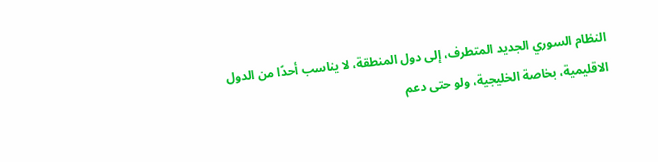النظام السوري الجديد المتطرف، إلى دول المنطقة، لا يناسب أحدًا من الدول الاقليمية، بخاصة الخليجية، ولو حتى دعم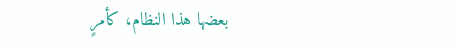بعضها هذا النظام، كأمرٍ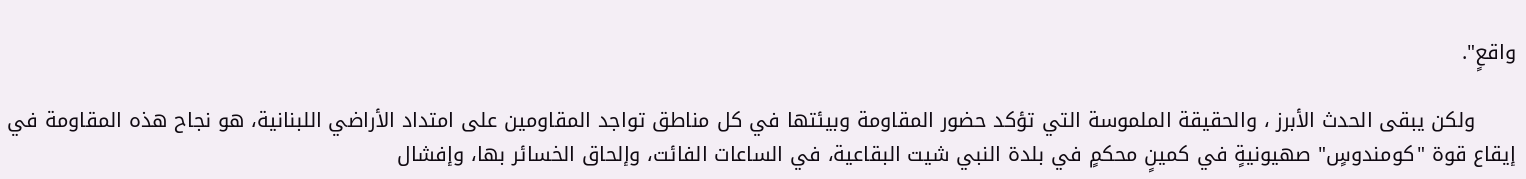واقعٍ".

      ولكن يبقى الحدث الأبرز ، والحقيقة الملموسة التي تؤكد حضور المقاومة وبيئتها في كل مناطق تواجد المقاومين على امتداد الأراضي اللبنانية، هو نجاح هذه المقاومة في إيقاع قوة "كومندوسٍ" صهيونيةٍ في كمينٍ محكمٍ في بلدة النبي شيت البقاعية، في الساعات الفائت، وإلحاق الخسائر بها، وإفشال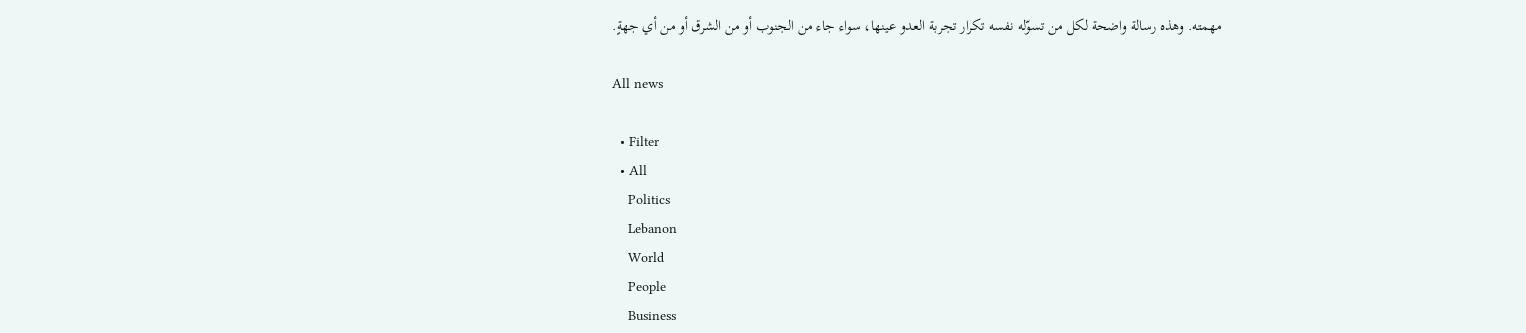مهمته. وهذه رسالة واضحة لكل من تسوّله نفسه تكرار تجربة العدو عينها، سواء جاء من الجنوب أو من الشرق أو من أي جهةٍ.

All news

  • Filter
  • All
    Politics
    Lebanon
    World
    People
    Business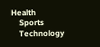Health
    Sports
    Technology